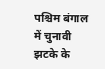पश्चिम बंगाल में चुनावी झटके के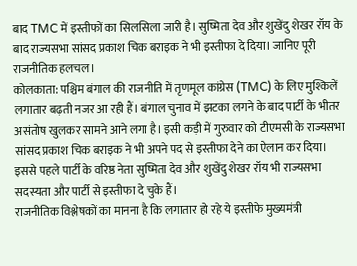बाद TMC में इस्तीफों का सिलसिला जारी है। सुष्मिता देव और शुखेंदु शेखर रॉय के बाद राज्यसभा सांसद प्रकाश चिक बराइक ने भी इस्तीफा दे दिया। जानिए पूरी राजनीतिक हलचल।
कोलकाता: पश्चिम बंगाल की राजनीति में तृणमूल कांग्रेस (TMC) के लिए मुश्किलें लगातार बढ़ती नजर आ रही हैं। बंगाल चुनाव में झटका लगने के बाद पार्टी के भीतर असंतोष खुलकर सामने आने लगा है। इसी कड़ी में गुरुवार को टीएमसी के राज्यसभा सांसद प्रकाश चिक बराइक ने भी अपने पद से इस्तीफा देने का ऐलान कर दिया। इससे पहले पार्टी के वरिष्ठ नेता सुष्मिता देव और शुखेंदु शेखर रॉय भी राज्यसभा सदस्यता और पार्टी से इस्तीफा दे चुके हैं।
राजनीतिक विश्लेषकों का मानना है कि लगातार हो रहे ये इस्तीफे मुख्यमंत्री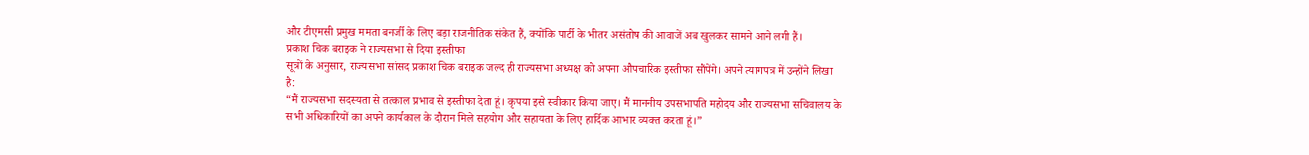और टीएमसी प्रमुख ममता बनर्जी के लिए बड़ा राजनीतिक संकेत हैं, क्योंकि पार्टी के भीतर असंतोष की आवाजें अब खुलकर सामने आने लगी हैं।
प्रकाश चिक बराइक ने राज्यसभा से दिया इस्तीफा
सूत्रों के अनुसार, राज्यसभा सांसद प्रकाश चिक बराइक जल्द ही राज्यसभा अध्यक्ष को अपना औपचारिक इस्तीफा सौंपेंगे। अपने त्यागपत्र में उन्होंने लिखा है:
“मैं राज्यसभा सदस्यता से तत्काल प्रभाव से इस्तीफा देता हूं। कृपया इसे स्वीकार किया जाए। मैं माननीय उपसभापति महोदय और राज्यसभा सचिवालय के सभी अधिकारियों का अपने कार्यकाल के दौरान मिले सहयोग और सहायता के लिए हार्दिक आभार व्यक्त करता हूं।”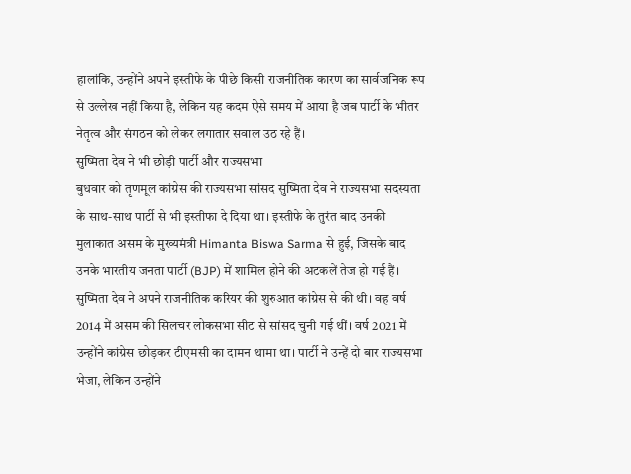हालांकि, उन्होंने अपने इस्तीफे के पीछे किसी राजनीतिक कारण का सार्वजनिक रूप से उल्लेख नहीं किया है, लेकिन यह कदम ऐसे समय में आया है जब पार्टी के भीतर नेतृत्व और संगठन को लेकर लगातार सवाल उठ रहे हैं।
सुष्मिता देव ने भी छोड़ी पार्टी और राज्यसभा
बुधवार को तृणमूल कांग्रेस की राज्यसभा सांसद सुष्मिता देव ने राज्यसभा सदस्यता के साथ-साथ पार्टी से भी इस्तीफा दे दिया था। इस्तीफे के तुरंत बाद उनकी मुलाकात असम के मुख्यमंत्री Himanta Biswa Sarma से हुई, जिसके बाद उनके भारतीय जनता पार्टी (BJP) में शामिल होने की अटकलें तेज हो गई हैं।
सुष्मिता देव ने अपने राजनीतिक करियर की शुरुआत कांग्रेस से की थी। वह वर्ष 2014 में असम की सिलचर लोकसभा सीट से सांसद चुनी गई थीं। वर्ष 2021 में उन्होंने कांग्रेस छोड़कर टीएमसी का दामन थामा था। पार्टी ने उन्हें दो बार राज्यसभा भेजा, लेकिन उन्होंने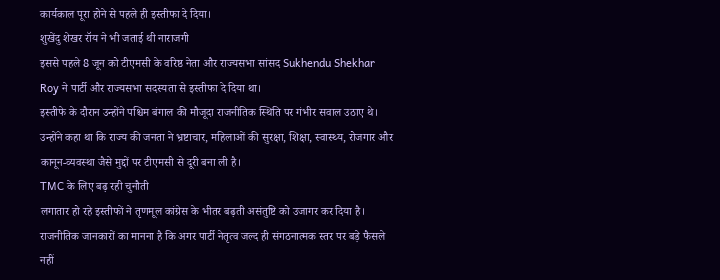कार्यकाल पूरा होने से पहले ही इस्तीफा दे दिया।
शुखेंदु शेखर रॉय ने भी जताई थी नाराजगी
इससे पहले 8 जून को टीएमसी के वरिष्ठ नेता और राज्यसभा सांसद Sukhendu Shekhar Roy ने पार्टी और राज्यसभा सदस्यता से इस्तीफा दे दिया था।
इस्तीफे के दौरान उन्होंने पश्चिम बंगाल की मौजूदा राजनीतिक स्थिति पर गंभीर सवाल उठाए थे। उन्होंने कहा था कि राज्य की जनता ने भ्रष्टाचार, महिलाओं की सुरक्षा, शिक्षा, स्वास्थ्य, रोजगार और कानून-व्यवस्था जैसे मुद्दों पर टीएमसी से दूरी बना ली है।
TMC के लिए बढ़ रही चुनौती
लगातार हो रहे इस्तीफों ने तृणमूल कांग्रेस के भीतर बढ़ती असंतुष्टि को उजागर कर दिया है। राजनीतिक जानकारों का मानना है कि अगर पार्टी नेतृत्व जल्द ही संगठनात्मक स्तर पर बड़े फैसले नहीं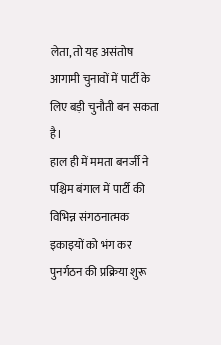लेता, तो यह असंतोष आगामी चुनावों में पार्टी के लिए बड़ी चुनौती बन सकता है।
हाल ही में ममता बनर्जी ने पश्चिम बंगाल में पार्टी की विभिन्न संगठनात्मक इकाइयों को भंग कर पुनर्गठन की प्रक्रिया शुरू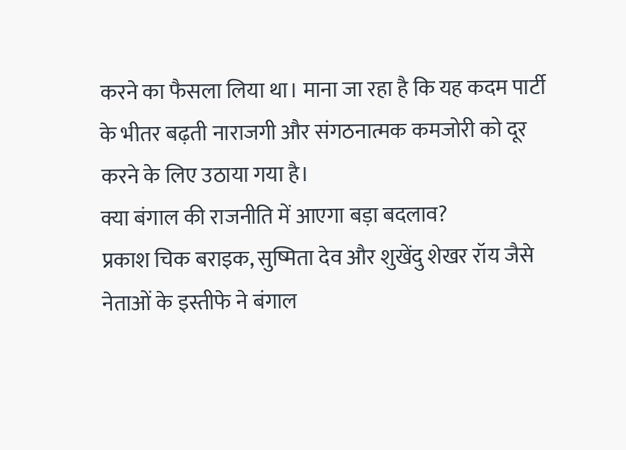करने का फैसला लिया था। माना जा रहा है कि यह कदम पार्टी के भीतर बढ़ती नाराजगी और संगठनात्मक कमजोरी को दूर करने के लिए उठाया गया है।
क्या बंगाल की राजनीति में आएगा बड़ा बदलाव?
प्रकाश चिक बराइक, सुष्मिता देव और शुखेंदु शेखर रॉय जैसे नेताओं के इस्तीफे ने बंगाल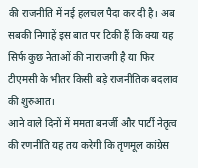की राजनीति में नई हलचल पैदा कर दी है। अब सबकी निगाहें इस बात पर टिकी हैं कि क्या यह सिर्फ कुछ नेताओं की नाराजगी है या फिर टीएमसी के भीतर किसी बड़े राजनीतिक बदलाव की शुरुआत।
आने वाले दिनों में ममता बनर्जी और पार्टी नेतृत्व की रणनीति यह तय करेगी कि तृणमूल कांग्रेस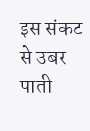इस संकट से उबर पाती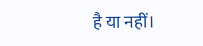है या नहीं।